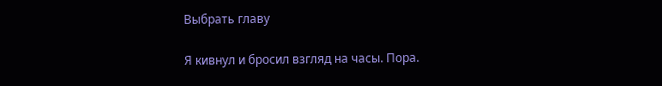Выбрать главу

Я кивнул и бросил взгляд на часы. Пора.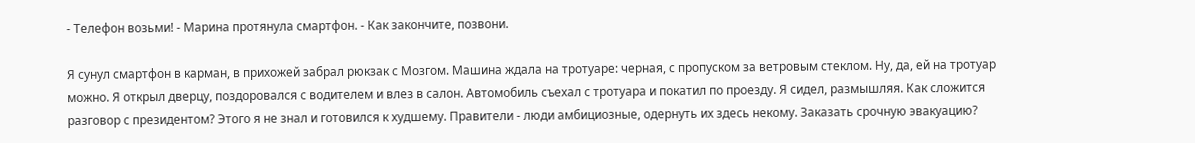- Телефон возьми! - Марина протянула смартфон. - Как закончите, позвони.

Я сунул смартфон в карман, в прихожей забрал рюкзак с Мозгом. Машина ждала на тротуаре: черная, с пропуском за ветровым стеклом. Ну, да, ей на тротуар можно. Я открыл дверцу, поздоровался с водителем и влез в салон. Автомобиль съехал с тротуара и покатил по проезду. Я сидел, размышляя. Как сложится разговор с президентом? Этого я не знал и готовился к худшему. Правители - люди амбициозные, одернуть их здесь некому. Заказать срочную эвакуацию?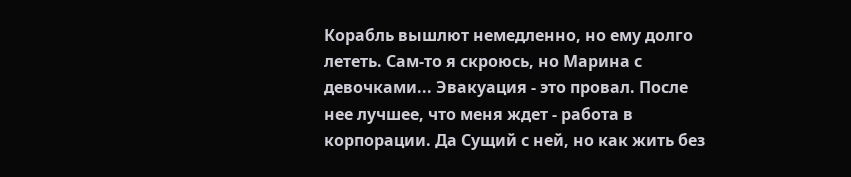Корабль вышлют немедленно, но ему долго лететь. Сам-то я скроюсь, но Марина с девочками... Эвакуация - это провал. После нее лучшее, что меня ждет - работа в корпорации. Да Сущий с ней, но как жить без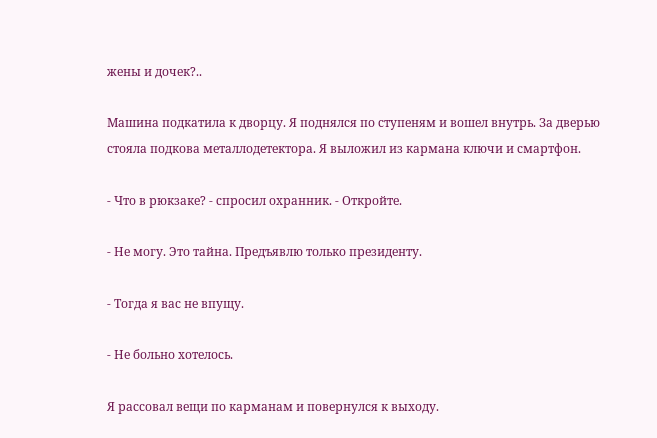жены и дочек?..

Машина подкатила к дворцу. Я поднялся по ступеням и вошел внутрь. За дверью стояла подкова металлодетектора. Я выложил из кармана ключи и смартфон.

- Что в рюкзаке? - спросил охранник. - Откройте.

- Не могу. Это тайна. Предъявлю только президенту.

- Тогда я вас не впущу.

- Не больно хотелось.

Я рассовал вещи по карманам и повернулся к выходу.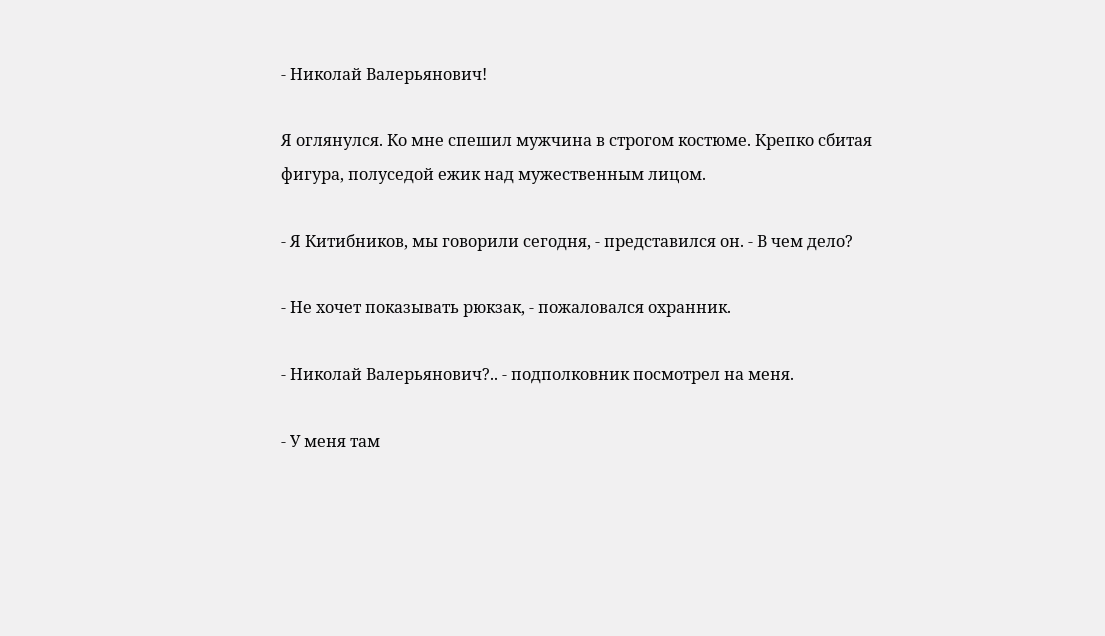- Николай Валерьянович!

Я оглянулся. Ко мне спешил мужчина в строгом костюме. Крепко сбитая фигура, полуседой ежик над мужественным лицом.

- Я Китибников, мы говорили сегодня, - представился он. - В чем дело?

- Не хочет показывать рюкзак, - пожаловался охранник.

- Николай Валерьянович?.. - подполковник посмотрел на меня.

- У меня там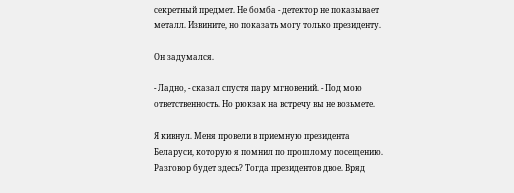секретный предмет. Не бомба - детектор не показывает металл. Извините, но показать могу только президенту.

Он задумался.

- Ладно, - сказал спустя пару мгновений. - Под мою ответственность. Но рюкзак на встречу вы не возьмете.

Я кивнул. Меня провели в приемную президента Беларуси, которую я помнил по прошлому посещению. Разговор будет здесь? Тогда президентов двое. Вряд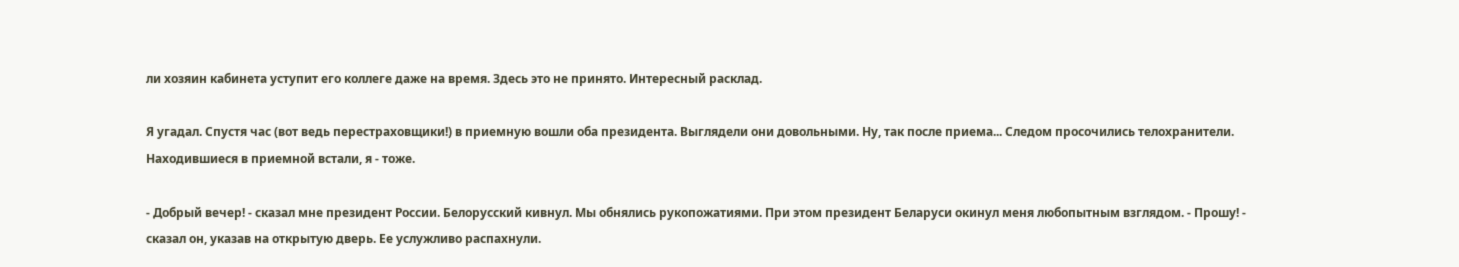ли хозяин кабинета уступит его коллеге даже на время. Здесь это не принято. Интересный расклад.

Я угадал. Спустя час (вот ведь перестраховщики!) в приемную вошли оба президента. Выглядели они довольными. Ну, так после приема... Следом просочились телохранители. Находившиеся в приемной встали, я - тоже.

- Добрый вечер! - сказал мне президент России. Белорусский кивнул. Мы обнялись рукопожатиями. При этом президент Беларуси окинул меня любопытным взглядом. - Прошу! - сказал он, указав на открытую дверь. Ее услужливо распахнули.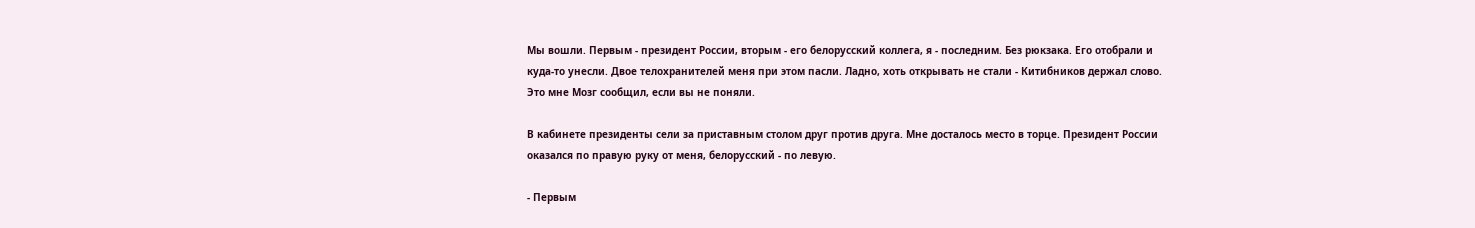Мы вошли. Первым - президент России, вторым - его белорусский коллега, я - последним. Без рюкзака. Его отобрали и куда-то унесли. Двое телохранителей меня при этом пасли. Ладно, хоть открывать не стали - Китибников держал слово. Это мне Мозг сообщил, если вы не поняли.

В кабинете президенты сели за приставным столом друг против друга. Мне досталось место в торце. Президент России оказался по правую руку от меня, белорусский - по левую.

- Первым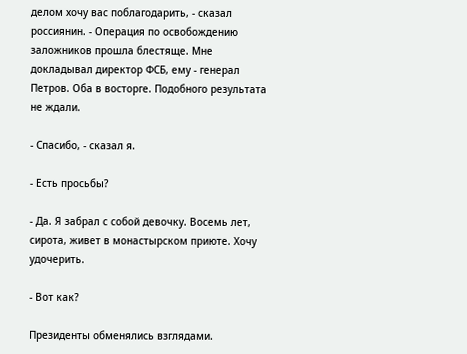делом хочу вас поблагодарить, - сказал россиянин. - Операция по освобождению заложников прошла блестяще. Мне докладывал директор ФСБ, ему - генерал Петров. Оба в восторге. Подобного результата не ждали.

- Спасибо, - сказал я.

- Есть просьбы?

- Да. Я забрал с собой девочку. Восемь лет, сирота, живет в монастырском приюте. Хочу удочерить.

- Вот как?

Президенты обменялись взглядами.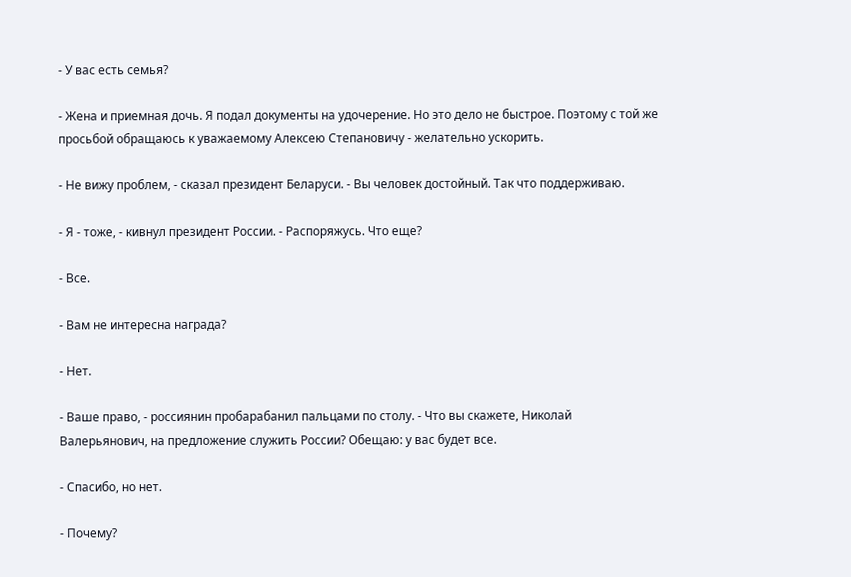- У вас есть семья?

- Жена и приемная дочь. Я подал документы на удочерение. Но это дело не быстрое. Поэтому с той же просьбой обращаюсь к уважаемому Алексею Степановичу - желательно ускорить.

- Не вижу проблем, - сказал президент Беларуси. - Вы человек достойный. Так что поддерживаю.

- Я - тоже, - кивнул президент России. - Распоряжусь. Что еще?

- Все.

- Вам не интересна награда?

- Нет.

- Ваше право, - россиянин пробарабанил пальцами по столу. - Что вы скажете, Николай Валерьянович, на предложение служить России? Обещаю: у вас будет все.

- Спасибо, но нет.

- Почему?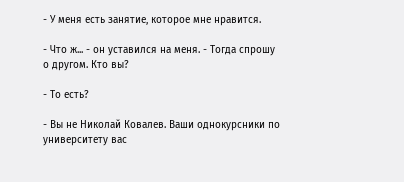- У меня есть занятие, которое мне нравится.

- Что ж... - он уставился на меня. - Тогда спрошу о другом. Кто вы?

- То есть?

- Вы не Николай Ковалев. Ваши однокурсники по университету вас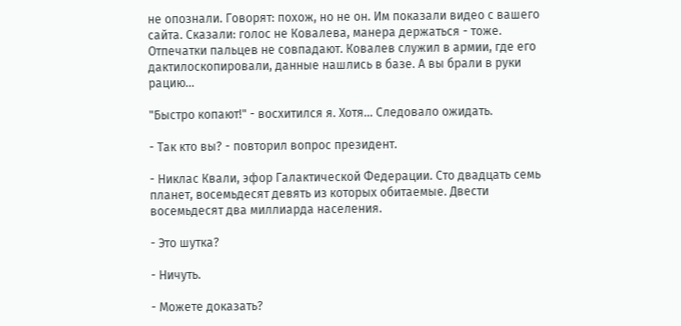не опознали. Говорят: похож, но не он. Им показали видео с вашего сайта. Сказали: голос не Ковалева, манера держаться - тоже. Отпечатки пальцев не совпадают. Ковалев служил в армии, где его дактилоскопировали, данные нашлись в базе. А вы брали в руки рацию...

"Быстро копают!" - восхитился я. Хотя... Следовало ожидать.

- Так кто вы? - повторил вопрос президент.

- Никлас Квали, эфор Галактической Федерации. Сто двадцать семь планет, восемьдесят девять из которых обитаемые. Двести восемьдесят два миллиарда населения.

- Это шутка?

- Ничуть.

- Можете доказать?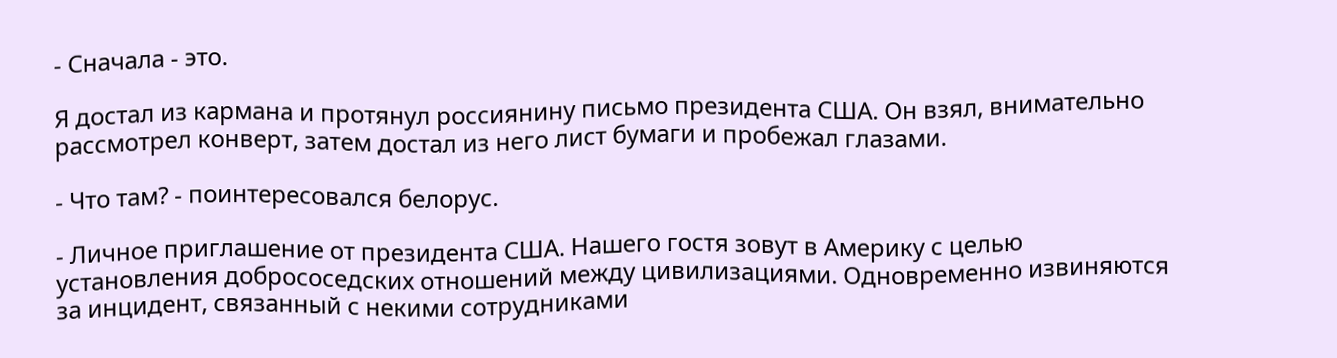- Сначала - это.

Я достал из кармана и протянул россиянину письмо президента США. Он взял, внимательно рассмотрел конверт, затем достал из него лист бумаги и пробежал глазами.

- Что там? - поинтересовался белорус.

- Личное приглашение от президента США. Нашего гостя зовут в Америку с целью установления добрососедских отношений между цивилизациями. Одновременно извиняются за инцидент, связанный с некими сотрудниками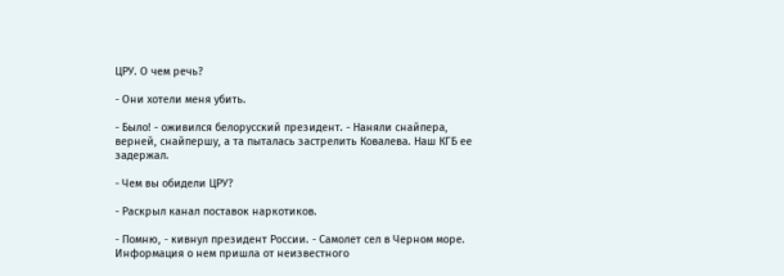ЦРУ. О чем речь?

- Они хотели меня убить.

- Было! - оживился белорусский президент. - Наняли снайпера, верней, снайпершу, а та пыталась застрелить Ковалева. Наш КГБ ее задержал.

- Чем вы обидели ЦРУ?

- Раскрыл канал поставок наркотиков.

- Помню, - кивнул президент России. - Самолет сел в Черном море. Информация о нем пришла от неизвестного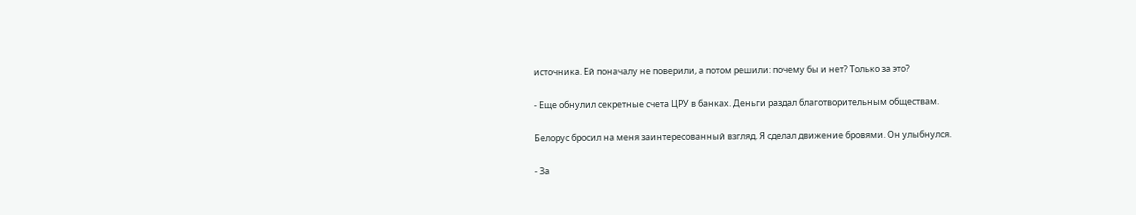источника. Ей поначалу не поверили, а потом решили: почему бы и нет? Только за это?

- Еще обнулил секретные счета ЦРУ в банках. Деньги раздал благотворительным обществам.

Белорус бросил на меня заинтересованный взгляд. Я сделал движение бровями. Он улыбнулся.

- За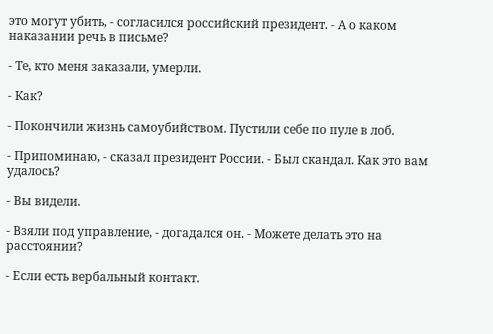это могут убить, - согласился российский президент. - А о каком наказании речь в письме?

- Те, кто меня заказали, умерли.

- Как?

- Покончили жизнь самоубийством. Пустили себе по пуле в лоб.

- Припоминаю, - сказал президент России. - Был скандал. Как это вам удалось?

- Вы видели.

- Взяли под управление, - догадался он. - Можете делать это на расстоянии?

- Если есть вербальный контакт.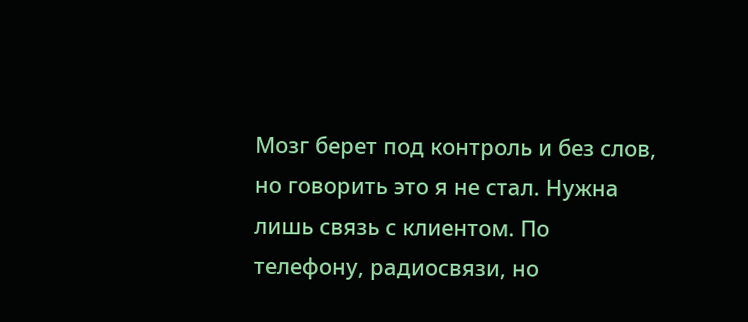Мозг берет под контроль и без слов, но говорить это я не стал. Нужна лишь связь с клиентом. По телефону, радиосвязи, но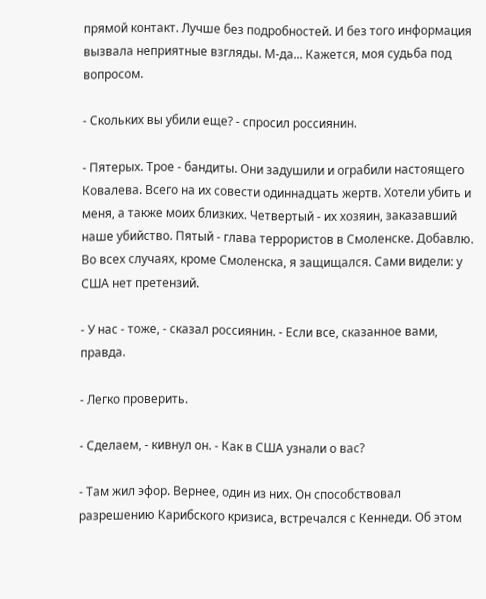прямой контакт. Лучше без подробностей. И без того информация вызвала неприятные взгляды. М-да... Кажется, моя судьба под вопросом.

- Скольких вы убили еще? - спросил россиянин.

- Пятерых. Трое - бандиты. Они задушили и ограбили настоящего Ковалева. Всего на их совести одиннадцать жертв. Хотели убить и меня, а также моих близких. Четвертый - их хозяин, заказавший наше убийство. Пятый - глава террористов в Смоленске. Добавлю. Во всех случаях, кроме Смоленска, я защищался. Сами видели: у США нет претензий.

- У нас - тоже, - сказал россиянин. - Если все, сказанное вами, правда.

- Легко проверить.

- Сделаем, - кивнул он. - Как в США узнали о вас?

- Там жил эфор. Вернее, один из них. Он способствовал разрешению Карибского кризиса, встречался с Кеннеди. Об этом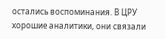остались воспоминания. В ЦРУ хорошие аналитики, они связали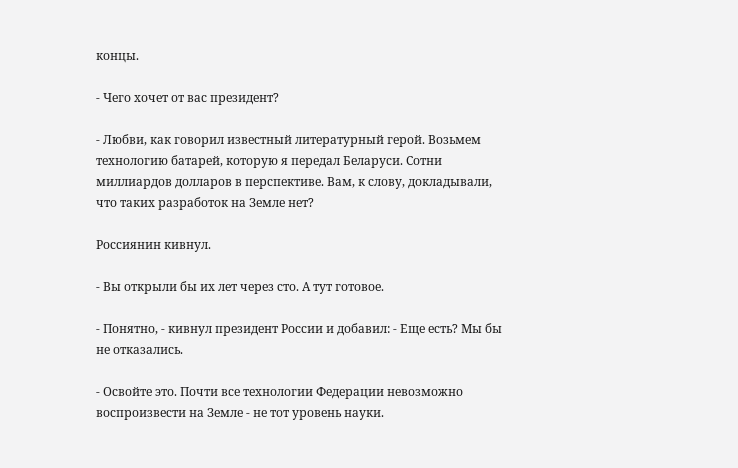концы.

- Чего хочет от вас президент?

- Любви, как говорил известный литературный герой. Возьмем технологию батарей, которую я передал Беларуси. Сотни миллиардов долларов в перспективе. Вам, к слову, докладывали, что таких разработок на Земле нет?

Россиянин кивнул.

- Вы открыли бы их лет через сто. А тут готовое.

- Понятно, - кивнул президент России и добавил: - Еще есть? Мы бы не отказались.

- Освойте это. Почти все технологии Федерации невозможно воспроизвести на Земле - не тот уровень науки.